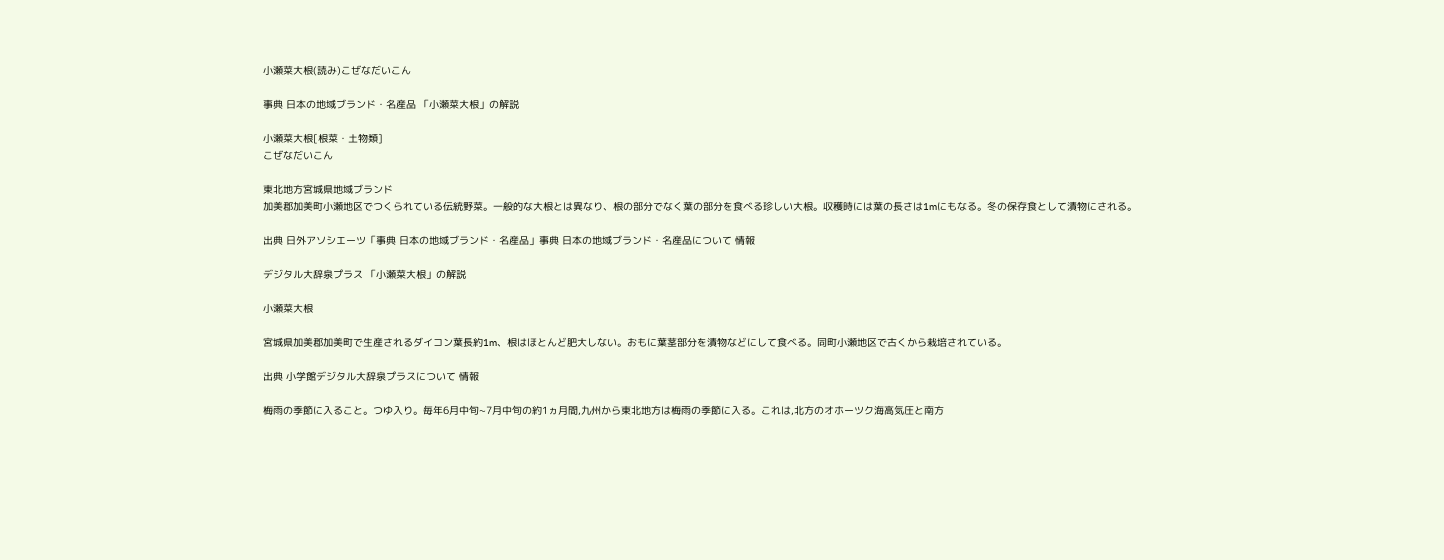小瀬菜大根(読み)こぜなだいこん

事典 日本の地域ブランド・名産品 「小瀬菜大根」の解説

小瀬菜大根[根菜・土物類]
こぜなだいこん

東北地方宮城県地域ブランド
加美郡加美町小瀬地区でつくられている伝統野菜。一般的な大根とは異なり、根の部分でなく葉の部分を食べる珍しい大根。収穫時には葉の長さは1mにもなる。冬の保存食として漬物にされる。

出典 日外アソシエーツ「事典 日本の地域ブランド・名産品」事典 日本の地域ブランド・名産品について 情報

デジタル大辞泉プラス 「小瀬菜大根」の解説

小瀬菜大根

宮城県加美郡加美町で生産されるダイコン葉長約1m、根はほとんど肥大しない。おもに葉茎部分を漬物などにして食べる。同町小瀬地区で古くから栽培されている。

出典 小学館デジタル大辞泉プラスについて 情報

梅雨の季節に入ること。つゆ入り。毎年6月中旬~7月中旬の約1ヵ月間,九州から東北地方は梅雨の季節に入る。これは,北方のオホーツク海高気圧と南方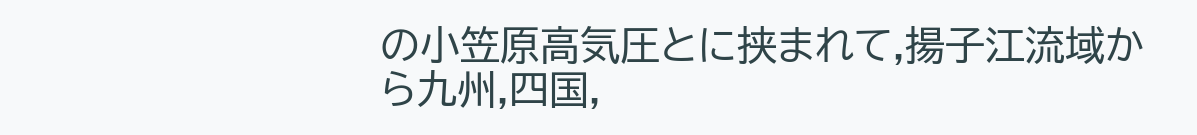の小笠原高気圧とに挟まれて,揚子江流域から九州,四国,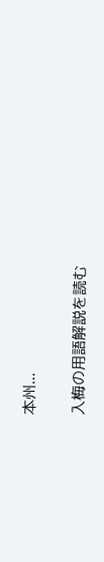本州...

入梅の用語解説を読む